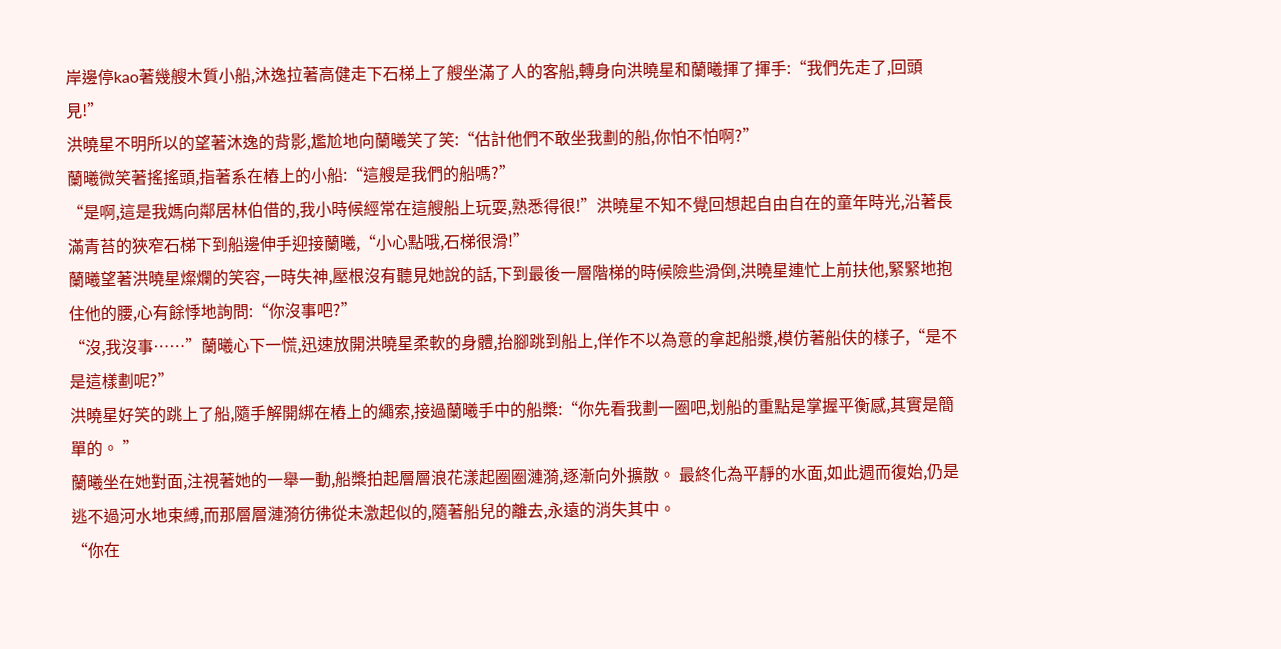岸邊停kao著幾艘木質小船,沐逸拉著高健走下石梯上了艘坐滿了人的客船,轉身向洪曉星和蘭曦揮了揮手:“我們先走了,回頭見!”
洪曉星不明所以的望著沐逸的背影,尷尬地向蘭曦笑了笑:“估計他們不敢坐我劃的船,你怕不怕啊?”
蘭曦微笑著搖搖頭,指著系在樁上的小船:“這艘是我們的船嗎?”
“是啊,這是我媽向鄰居林伯借的,我小時候經常在這艘船上玩耍,熟悉得很!”洪曉星不知不覺回想起自由自在的童年時光,沿著長滿青苔的狹窄石梯下到船邊伸手迎接蘭曦,“小心點哦,石梯很滑!”
蘭曦望著洪曉星燦爛的笑容,一時失神,壓根沒有聽見她說的話,下到最後一層階梯的時候險些滑倒,洪曉星連忙上前扶他,緊緊地抱住他的腰,心有餘悸地詢問:“你沒事吧?”
“沒,我沒事……”蘭曦心下一慌,迅速放開洪曉星柔軟的身體,抬腳跳到船上,佯作不以為意的拿起船漿,模仿著船伕的樣子,“是不是這樣劃呢?”
洪曉星好笑的跳上了船,隨手解開綁在樁上的繩索,接過蘭曦手中的船槳:“你先看我劃一圈吧,划船的重點是掌握平衡感,其實是簡單的。 ”
蘭曦坐在她對面,注視著她的一舉一動,船槳拍起層層浪花漾起圈圈漣漪,逐漸向外擴散。 最終化為平靜的水面,如此週而復始,仍是逃不過河水地束縛,而那層層漣漪彷彿從未激起似的,隨著船兒的離去,永遠的消失其中。
“你在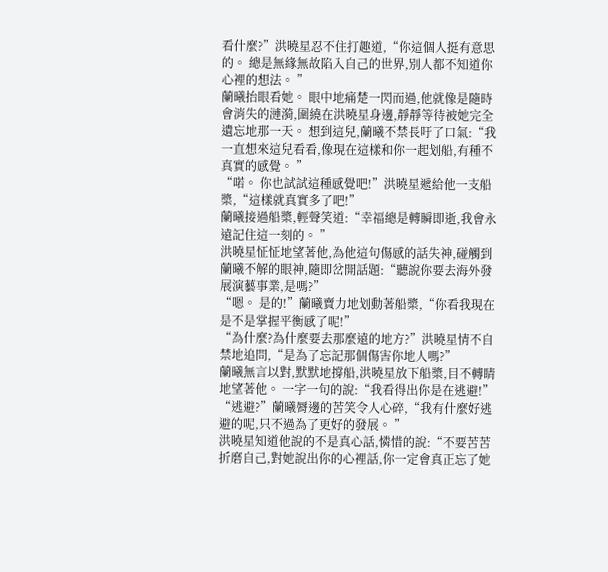看什麼?”洪曉星忍不住打趣道,“你這個人挺有意思的。 總是無緣無故陷入自己的世界,別人都不知道你心裡的想法。 ”
蘭曦抬眼看她。 眼中地痛楚一閃而過,他就像是隨時會消失的漣漪,圍繞在洪曉星身邊,靜靜等待被她完全遺忘地那一天。 想到這兒,蘭曦不禁長吁了口氣:“我一直想來這兒看看,像現在這樣和你一起划船,有種不真實的感覺。 ”
“喏。 你也試試這種感覺吧!”洪曉星遞給他一支船槳,“這樣就真實多了吧!”
蘭曦接過船槳,輕聲笑道:“幸福總是轉瞬即逝,我會永遠記住這一刻的。 ”
洪曉星怔怔地望著他,為他這句傷感的話失神,碰觸到蘭曦不解的眼神,隨即岔開話題:“聽說你要去海外發展演藝事業,是嗎?”
“嗯。 是的!”蘭曦賣力地划動著船槳,“你看我現在是不是掌握平衡感了呢!”
“為什麼?為什麼要去那麼遠的地方?”洪曉星情不自禁地追問,“是為了忘記那個傷害你地人嗎?”
蘭曦無言以對,默默地撐船,洪曉星放下船槳,目不轉睛地望著他。 一字一句的說:“我看得出你是在逃避!”
“逃避?”蘭曦脣邊的苦笑令人心碎,“我有什麼好逃避的呢,只不過為了更好的發展。 ”
洪曉星知道他說的不是真心話,憐惜的說:“不要苦苦折磨自己,對她說出你的心裡話,你一定會真正忘了她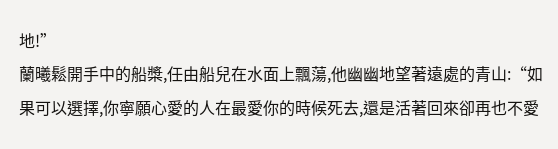地!”
蘭曦鬆開手中的船槳,任由船兒在水面上飄蕩,他幽幽地望著遠處的青山:“如果可以選擇,你寧願心愛的人在最愛你的時候死去,還是活著回來卻再也不愛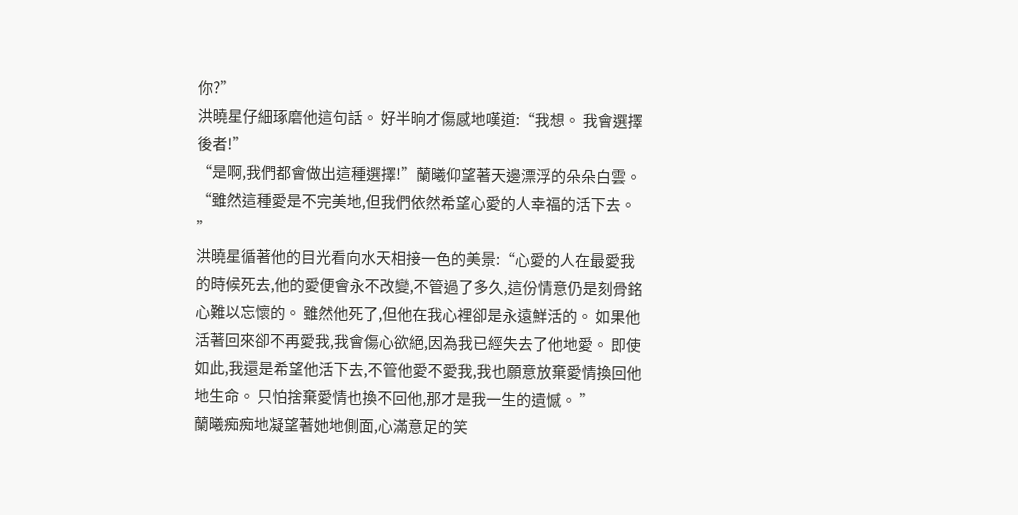你?”
洪曉星仔細琢磨他這句話。 好半晌才傷感地嘆道:“我想。 我會選擇後者!”
“是啊,我們都會做出這種選擇!”蘭曦仰望著天邊漂浮的朵朵白雲。 “雖然這種愛是不完美地,但我們依然希望心愛的人幸福的活下去。 ”
洪曉星循著他的目光看向水天相接一色的美景:“心愛的人在最愛我的時候死去,他的愛便會永不改變,不管過了多久,這份情意仍是刻骨銘心難以忘懷的。 雖然他死了,但他在我心裡卻是永遠鮮活的。 如果他活著回來卻不再愛我,我會傷心欲絕,因為我已經失去了他地愛。 即使如此,我還是希望他活下去,不管他愛不愛我,我也願意放棄愛情換回他地生命。 只怕捨棄愛情也換不回他,那才是我一生的遺憾。 ”
蘭曦痴痴地凝望著她地側面,心滿意足的笑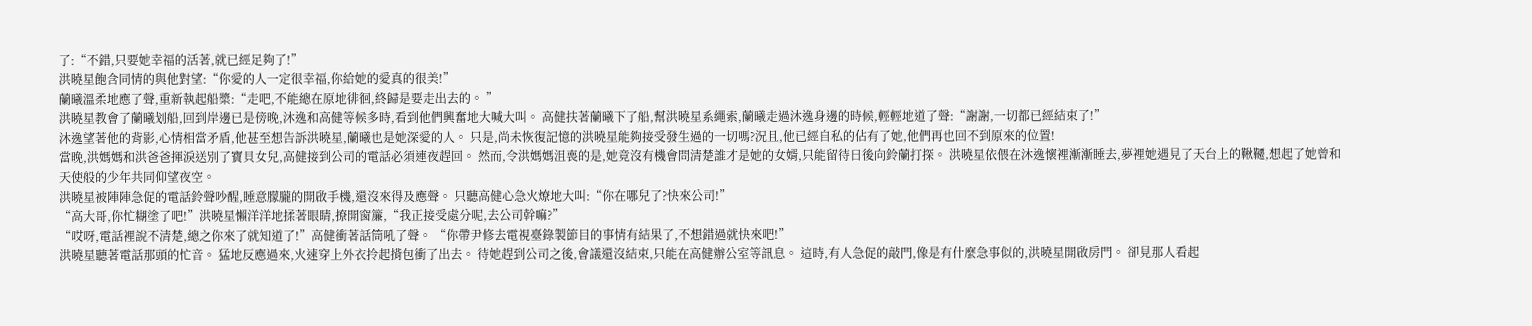了:“不錯,只要她幸福的活著,就已經足夠了!”
洪曉星飽含同情的與他對望:“你愛的人一定很幸福,你給她的愛真的很美!”
蘭曦溫柔地應了聲,重新執起船槳:“走吧,不能總在原地徘徊,終歸是要走出去的。 ”
洪曉星教會了蘭曦划船,回到岸邊已是傍晚,沐逸和高健等候多時,看到他們興奮地大喊大叫。 高健扶著蘭曦下了船,幫洪曉星系繩索,蘭曦走過沐逸身邊的時候,輕輕地道了聲:“謝謝,一切都已經結束了!”
沐逸望著他的背影,心情相當矛盾,他甚至想告訴洪曉星,蘭曦也是她深愛的人。 只是,尚未恢復記憶的洪曉星能夠接受發生過的一切嗎?況且,他已經自私的佔有了她,他們再也回不到原來的位置!
當晚,洪媽媽和洪爸爸揮淚送別了寶貝女兒,高健接到公司的電話必須連夜趕回。 然而,令洪媽媽沮喪的是,她竟沒有機會問清楚誰才是她的女婿,只能留待日後向鈴蘭打探。 洪曉星依偎在沐逸懷裡漸漸睡去,夢裡她遇見了天台上的鞦韆,想起了她曾和天使般的少年共同仰望夜空。
洪曉星被陣陣急促的電話鈴聲吵醒,睡意朦朧的開啟手機,還沒來得及應聲。 只聽高健心急火燎地大叫:“你在哪兒了?快來公司!”
“高大哥,你忙糊塗了吧!”洪曉星懶洋洋地揉著眼睛,撩開窗簾,“我正接受處分呢,去公司幹嘛?”
“哎呀,電話裡說不清楚,總之你來了就知道了!”高健衝著話筒吼了聲。 “你帶尹修去電視臺錄製節目的事情有結果了,不想錯過就快來吧!”
洪曉星聽著電話那頭的忙音。 猛地反應過來,火速穿上外衣拎起揹包衝了出去。 待她趕到公司之後,會議還沒結束,只能在高健辦公室等訊息。 這時,有人急促的敲門,像是有什麼急事似的,洪曉星開啟房門。 卻見那人看起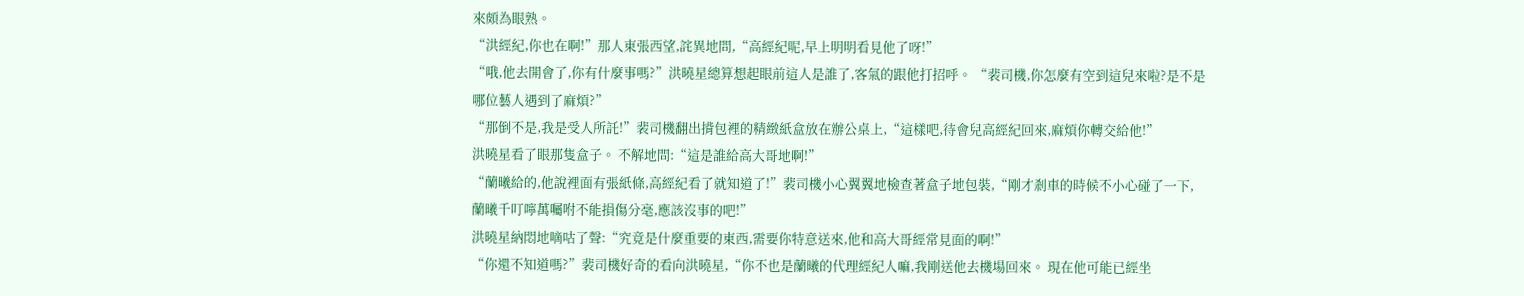來頗為眼熟。
“洪經紀,你也在啊!”那人東張西望,詫異地問,“高經紀呢,早上明明看見他了呀!”
“哦,他去開會了,你有什麼事嗎?”洪曉星總算想起眼前這人是誰了,客氣的跟他打招呼。 “裴司機,你怎麼有空到這兒來啦?是不是哪位藝人遇到了麻煩?”
“那倒不是,我是受人所託!”裴司機翻出揹包裡的精緻紙盒放在辦公桌上,“這樣吧,待會兒高經紀回來,麻煩你轉交給他!”
洪曉星看了眼那隻盒子。 不解地問:“這是誰給高大哥地啊!”
“蘭曦給的,他說裡面有張紙條,高經紀看了就知道了!”裴司機小心翼翼地檢查著盒子地包裝,“剛才剎車的時候不小心碰了一下,蘭曦千叮嚀萬囑咐不能損傷分毫,應該沒事的吧!”
洪曉星納悶地嘀咕了聲:“究竟是什麼重要的東西,需要你特意送來,他和高大哥經常見面的啊!”
“你還不知道嗎?”裴司機好奇的看向洪曉星,“你不也是蘭曦的代理經紀人嘛,我剛送他去機場回來。 現在他可能已經坐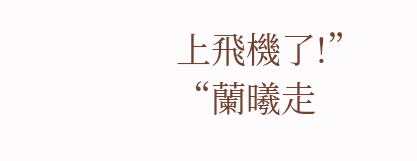上飛機了!”
“蘭曦走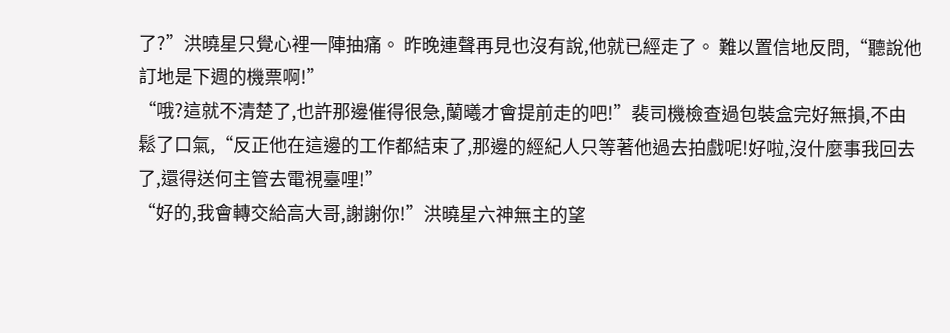了?”洪曉星只覺心裡一陣抽痛。 昨晚連聲再見也沒有說,他就已經走了。 難以置信地反問,“聽說他訂地是下週的機票啊!”
“哦?這就不清楚了,也許那邊催得很急,蘭曦才會提前走的吧!”裴司機檢查過包裝盒完好無損,不由鬆了口氣,“反正他在這邊的工作都結束了,那邊的經紀人只等著他過去拍戲呢!好啦,沒什麼事我回去了,還得送何主管去電視臺哩!”
“好的,我會轉交給高大哥,謝謝你!”洪曉星六神無主的望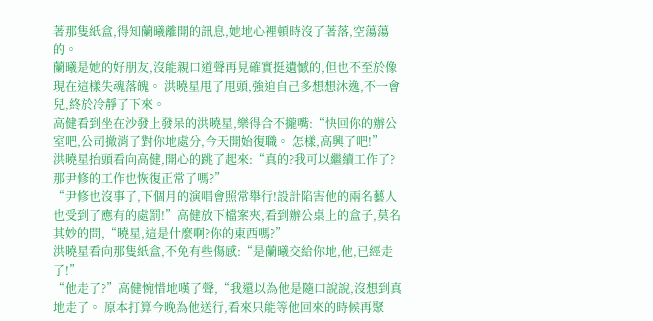著那隻紙盒,得知蘭曦離開的訊息,她地心裡頓時沒了著落,空蕩蕩的。
蘭曦是她的好朋友,沒能親口道聲再見確實挺遺憾的,但也不至於像現在這樣失魂落魄。 洪曉星甩了甩頭,強迫自己多想想沐逸,不一會兒,終於冷靜了下來。
高健看到坐在沙發上發呆的洪曉星,樂得合不攏嘴:“快回你的辦公室吧,公司撤消了對你地處分,今天開始復職。 怎樣,高興了吧!”
洪曉星抬頭看向高健,開心的跳了起來:“真的?我可以繼續工作了?那尹修的工作也恢復正常了嗎?”
“尹修也沒事了,下個月的演唱會照常舉行!設計陷害他的兩名藝人也受到了應有的處罰!”高健放下檔案夾,看到辦公桌上的盒子,莫名其妙的問,“曉星,這是什麼啊?你的東西嗎?”
洪曉星看向那隻紙盒,不免有些傷感:“是蘭曦交給你地,他,已經走了!”
“他走了?”高健惋惜地嘆了聲,“我還以為他是隨口說說,沒想到真地走了。 原本打算今晚為他送行,看來只能等他回來的時候再聚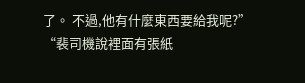了。 不過,他有什麼東西要給我呢?”
“裴司機說裡面有張紙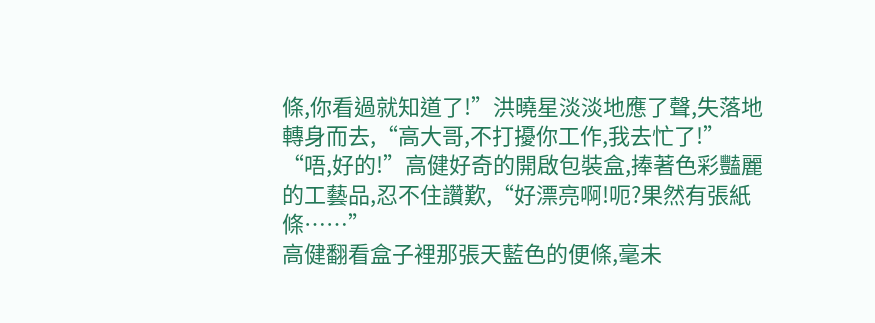條,你看過就知道了!”洪曉星淡淡地應了聲,失落地轉身而去,“高大哥,不打擾你工作,我去忙了!”
“唔,好的!”高健好奇的開啟包裝盒,捧著色彩豔麗的工藝品,忍不住讚歎,“好漂亮啊!呃?果然有張紙條……”
高健翻看盒子裡那張天藍色的便條,毫未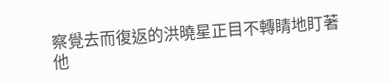察覺去而復返的洪曉星正目不轉睛地盯著他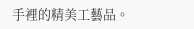手裡的精美工藝品。